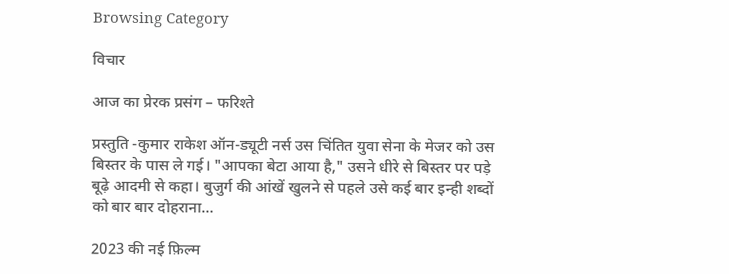Browsing Category

विचार

आज का प्रेरक प्रसंग – फरिश्ते

प्रस्तुति -कुमार राकेश ऑन-ड्यूटी नर्स उस चिंतित युवा सेना के मेजर को उस बिस्तर के पास ले गई। "आपका बेटा आया है," उसने धीरे से बिस्तर पर पड़े बूढ़े आदमी से कहा। बुजुर्ग की आंखें खुलने से पहले उसे कई बार इन्ही शब्दों को बार बार दोहराना…

2023 की नई फ़िल्म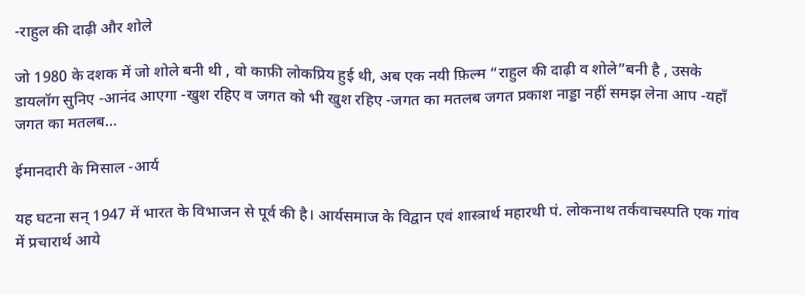-राहुल की दाढ़ी और शोले

जो 1980 के दशक में जो शोले बनी थी , वो काफ़ी लोकप्रिय हुई थी, अब एक नयी फ़िल्म “राहुल की दाढ़ी व शोले”बनी है , उसके डायलॉग सुनिए -आनंद आएगा -खुश रहिए व जगत को भी खुश रहिए -जगत का मतलब जगत प्रकाश नाड्डा नहीं समझ लेना आप -यहाँ जगत का मतलब…

ईमानदारी के मिसाल -आर्य

यह घटना सन् 1947 में भारत के विभाजन से पूर्व की है। आर्यसमाज के विद्वान एवं शास्त्रार्थ महारथी पं. लोकनाथ तर्कवाचस्पति एक गांव में प्रचारार्थ आये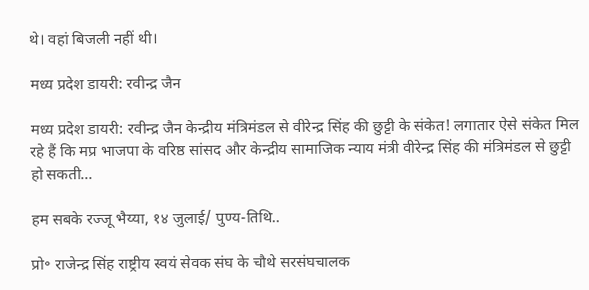थे। वहां बिजली नहीं थी।

मध्य प्रदेश डायरी: रवीन्द्र जैन

मध्य प्रदेश डायरी: रवीन्द्र जैन केन्द्रीय मंत्रिमंडल से वीरेन्द्र सिंह की छुट्टी के संकेत! लगातार ऐसे संकेत मिल रहे हैं कि मप्र भाजपा के वरिष्ठ सांसद और केन्द्रीय सामाजिक न्याय मंत्री वीरेन्द्र सिंह की मंत्रिमंडल से छुट्टी हो सकती…

हम सबके रज्जू भैय्या, १४ जुलाई/ पुण्य-तिथि..

प्रो॰ राजेन्द्र सिंह राष्ट्रीय स्वयं सेवक संघ के चौथे सरसंघचालक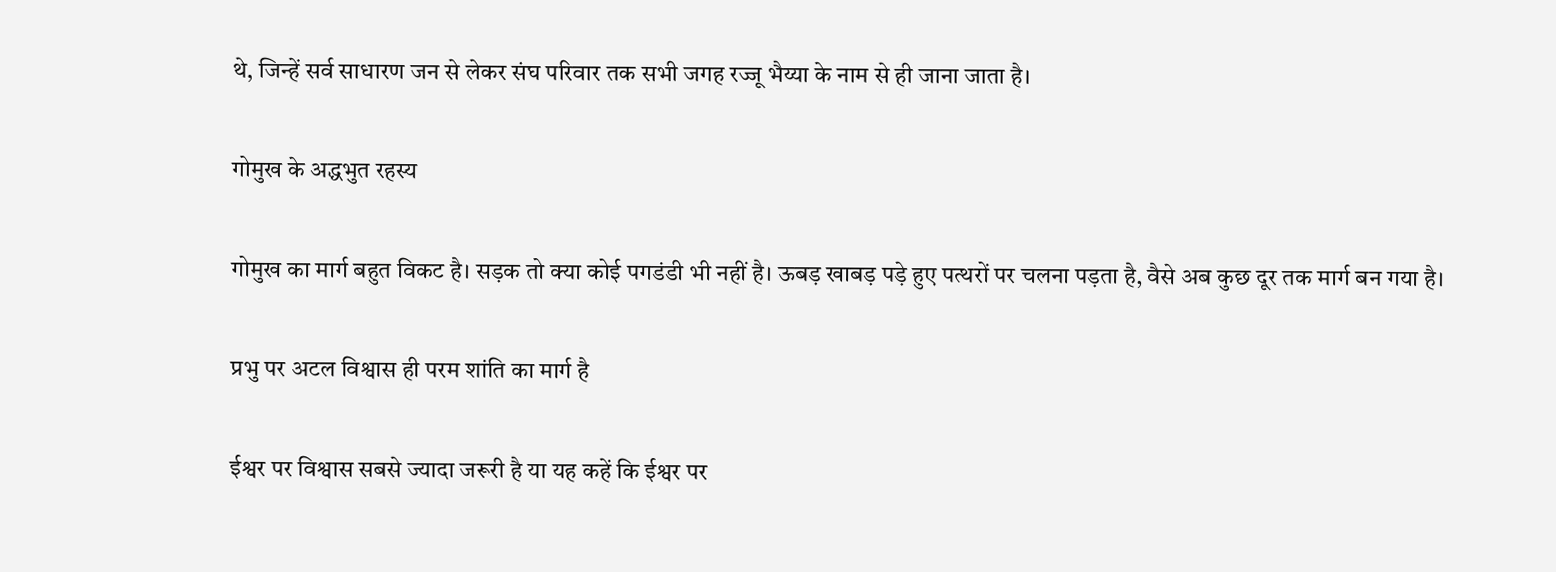थे, जिन्हें सर्व साधारण जन से लेकर संघ परिवार तक सभी जगह रज्जू भैय्या के नाम से ही जाना जाता है।

गोमुख के अद्धभुत रहस्य

गोमुख का मार्ग बहुत विकट है। सड़क तो क्या कोई पगडंडी भी नहीं है। ऊबड़ खाबड़ पड़े हुए पत्थरों पर चलना पड़ता है, वैसे अब कुछ दूर तक मार्ग बन गया है।

प्रभु पर अटल विश्वास ही परम शांति का मार्ग है

ईश्वर पर विश्वास सबसे ज्यादा जरूरी है या यह कहें कि ईश्वर पर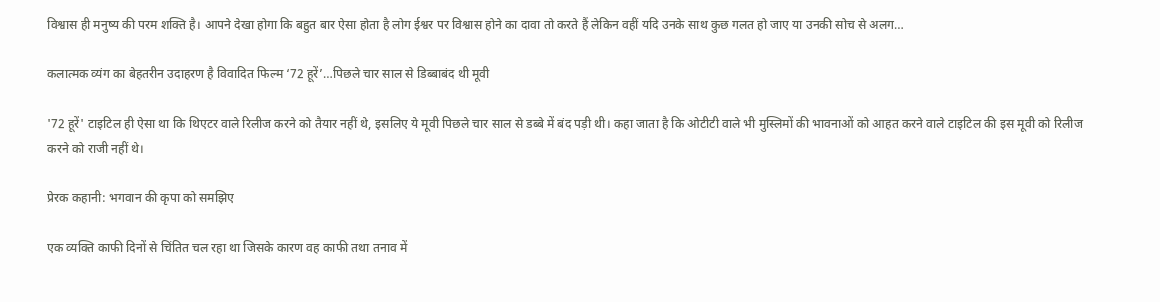विश्वास ही मनुष्य की परम शक्ति है। आपने देखा होगा कि बहुत बार ऐसा होता है लोग ईश्वर पर विश्वास होने का दावा तो करते हैं लेकिन वहीं यदि उनके साथ कुछ गलत हो जाए या उनकी सोच से अलग…

कलात्मक व्यंग का बेहतरीन उदाहरण है विवादित फिल्म ‘72 हूरें’…पिछले चार साल से डिब्बाबंद थी मूवी

'72 हूरें' टाइटिल ही ऐसा था कि थिएटर वाले रिलीज करने को तैयार नहीं थे, इसलिए ये मूवी पिछले चार साल से डब्बे में बंद पड़ी थी। कहा जाता है कि ओटीटी वाले भी मुस्लिमों की भावनाओं को आहत करने वाले टाइटिल की इस मूवी को रिलीज करने को राजी नहीं थे।

प्रेरक कहानी: भगवान की कृपा को समझिए

एक व्यक्ति काफी दिनों से चिंतित चल रहा था जिसके कारण वह काफी तथा तनाव में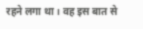रहने लगा था। वह इस बात से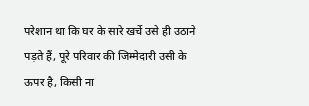परेशान था कि घर के सारे खर्चे उसे ही उठाने पड़ते हैं, पूरे परिवार की जिम्मेदारी उसी के ऊपर है, किसी ना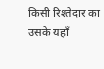किसी रिश्तेदार का उसके यहाँ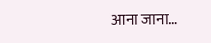आना जाना…